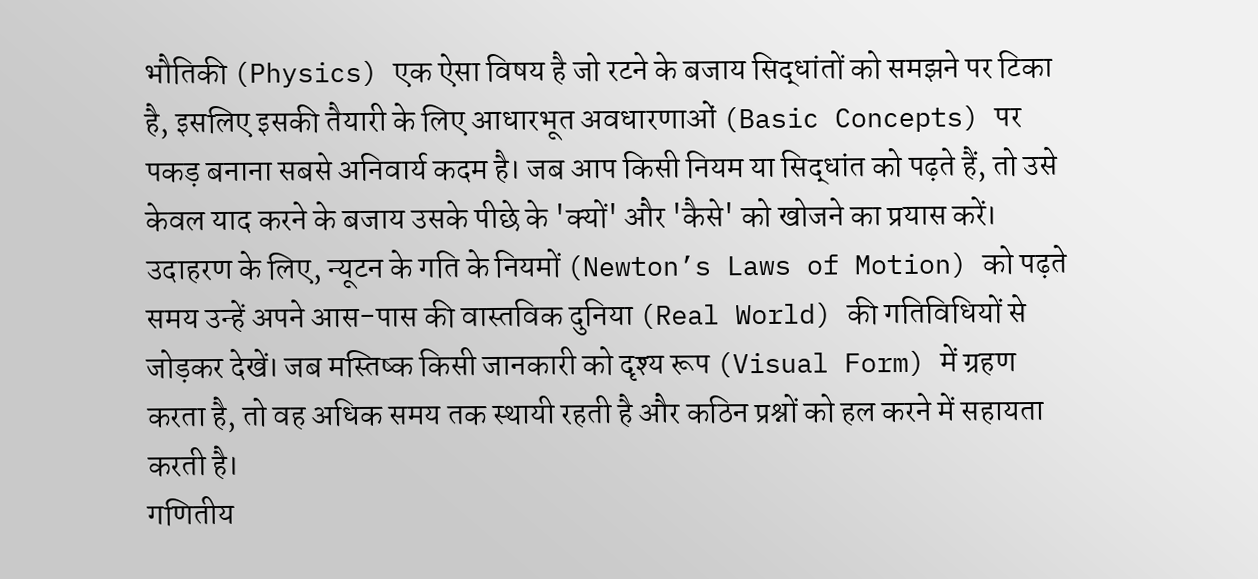भौतिकी (Physics) एक ऐसा विषय है जो रटने के बजाय सिद्धांतों को समझने पर टिका है, इसलिए इसकी तैयारी के लिए आधारभूत अवधारणाओं (Basic Concepts) पर पकड़ बनाना सबसे अनिवार्य कदम है। जब आप किसी नियम या सिद्धांत को पढ़ते हैं, तो उसे केवल याद करने के बजाय उसके पीछे के 'क्यों' और 'कैसे' को खोजने का प्रयास करें। उदाहरण के लिए, न्यूटन के गति के नियमों (Newton’s Laws of Motion) को पढ़ते समय उन्हें अपने आस-पास की वास्तविक दुनिया (Real World) की गतिविधियों से जोड़कर देखें। जब मस्तिष्क किसी जानकारी को दृश्य रूप (Visual Form) में ग्रहण करता है, तो वह अधिक समय तक स्थायी रहती है और कठिन प्रश्नों को हल करने में सहायता करती है।
गणितीय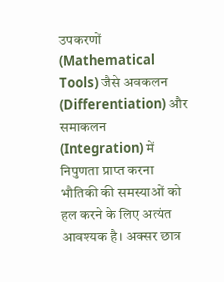उपकरणों (Mathematical Tools) जैसे अवकलन (Differentiation) और समाकलन (Integration) में निपुणता प्राप्त करना भौतिकी की समस्याओं को हल करने के लिए अत्यंत आवश्यक है। अक्सर छात्र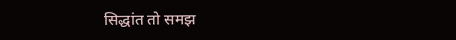सिद्धांत तो समझ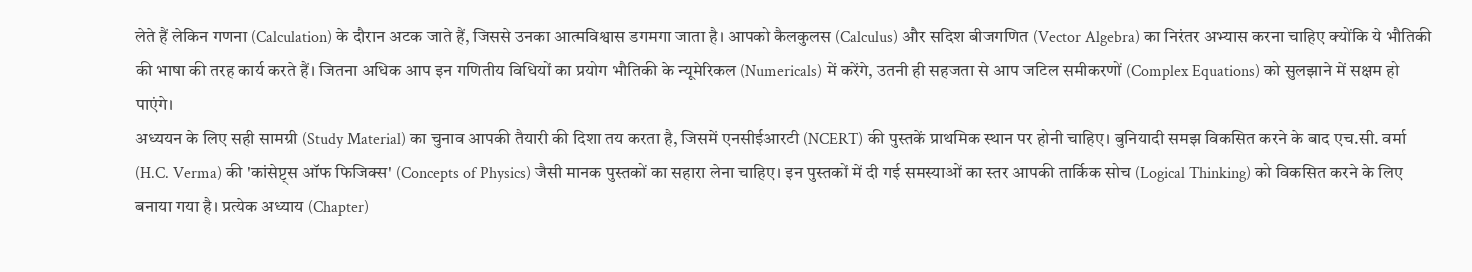लेते हैं लेकिन गणना (Calculation) के दौरान अटक जाते हैं, जिससे उनका आत्मविश्वास डगमगा जाता है। आपको कैलकुलस (Calculus) और सदिश बीजगणित (Vector Algebra) का निरंतर अभ्यास करना चाहिए क्योंकि ये भौतिकी की भाषा की तरह कार्य करते हैं। जितना अधिक आप इन गणितीय विधियों का प्रयोग भौतिकी के न्यूमेरिकल (Numericals) में करेंगे, उतनी ही सहजता से आप जटिल समीकरणों (Complex Equations) को सुलझाने में सक्षम हो पाएंगे।
अध्ययन के लिए सही सामग्री (Study Material) का चुनाव आपकी तैयारी की दिशा तय करता है, जिसमें एनसीईआरटी (NCERT) की पुस्तकें प्राथमिक स्थान पर होनी चाहिए। बुनियादी समझ विकसित करने के बाद एच.सी. वर्मा (H.C. Verma) की 'कांसेप्ट्स ऑफ फिजिक्स' (Concepts of Physics) जैसी मानक पुस्तकों का सहारा लेना चाहिए। इन पुस्तकों में दी गई समस्याओं का स्तर आपकी तार्किक सोच (Logical Thinking) को विकसित करने के लिए बनाया गया है। प्रत्येक अध्याय (Chapter)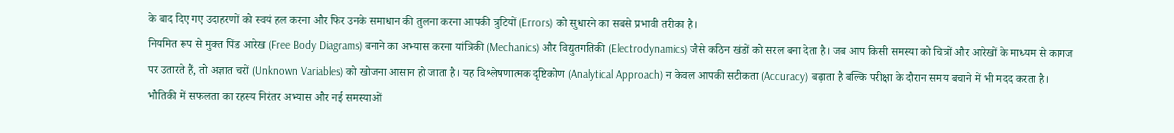के बाद दिए गए उदाहरणों को स्वयं हल करना और फिर उनके समाधान की तुलना करना आपकी त्रुटियों (Errors) को सुधारने का सबसे प्रभावी तरीका है।
नियमित रूप से मुक्त पिंड आरेख (Free Body Diagrams) बनाने का अभ्यास करना यांत्रिकी (Mechanics) और विद्युतगतिकी (Electrodynamics) जैसे कठिन खंडों को सरल बना देता है। जब आप किसी समस्या को चित्रों और आरेखों के माध्यम से कागज पर उतारते हैं, तो अज्ञात चरों (Unknown Variables) को खोजना आसान हो जाता है। यह विश्लेषणात्मक दृष्टिकोण (Analytical Approach) न केवल आपकी सटीकता (Accuracy) बढ़ाता है बल्कि परीक्षा के दौरान समय बचाने में भी मदद करता है। भौतिकी में सफलता का रहस्य निरंतर अभ्यास और नई समस्याओं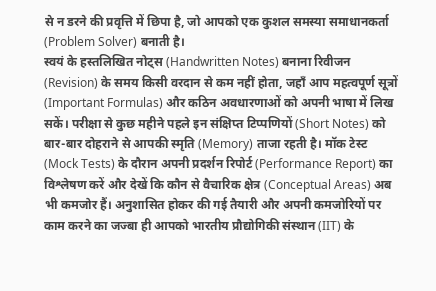से न डरने की प्रवृत्ति में छिपा है, जो आपको एक कुशल समस्या समाधानकर्ता (Problem Solver) बनाती है।
स्वयं के हस्तलिखित नोट्स (Handwritten Notes) बनाना रिवीजन (Revision) के समय किसी वरदान से कम नहीं होता, जहाँ आप महत्वपूर्ण सूत्रों (Important Formulas) और कठिन अवधारणाओं को अपनी भाषा में लिख सकें। परीक्षा से कुछ महीने पहले इन संक्षिप्त टिप्पणियों (Short Notes) को बार-बार दोहराने से आपकी स्मृति (Memory) ताजा रहती है। मॉक टेस्ट (Mock Tests) के दौरान अपनी प्रदर्शन रिपोर्ट (Performance Report) का विश्लेषण करें और देखें कि कौन से वैचारिक क्षेत्र (Conceptual Areas) अब भी कमजोर हैं। अनुशासित होकर की गई तैयारी और अपनी कमजोरियों पर काम करने का जज्बा ही आपको भारतीय प्रौद्योगिकी संस्थान (IIT) के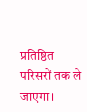प्रतिष्ठित परिसरों तक ले जाएगा।